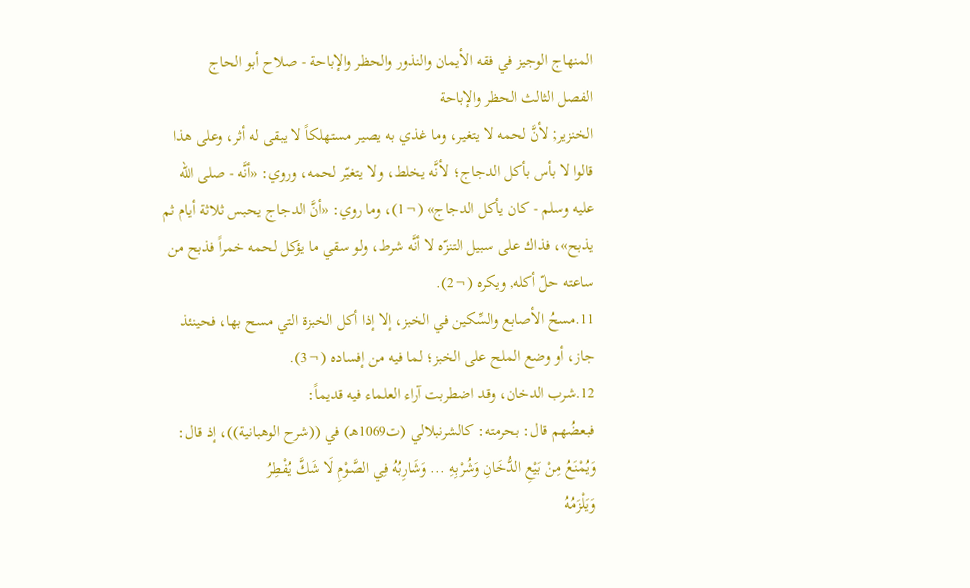المنهاج الوجيز في فقه الأيمان والنذور والحظر والإباحة - صلاح أبو الحاج
الفصل الثالث الحظر والإباحة
الخنزير; لأنَّ لحمه لا يتغير، وما غذي به يصير مستهلكاً لا يبقى له أثر، وعلى هذا قالوا لا بأس بأكل الدجاج؛ لأنَّه يخلط، ولا يتغيّر لحمه، وروي: «أنَّه - صلى الله عليه وسلم - كان يأكل الدجاج» (¬1)، وما روي: «أنَّ الدجاج يحبس ثلاثة أيام ثم يذبح»، فذاك على سبيل التنزّه لا أنَّه شرط، ولو سقي ما يؤكل لحمه خمراً فذبح من ساعته حلّ أكله, ويكره (¬2).
11.مسحُ الأصابع والسِّكين في الخبز، إلا إذا أكل الخبزة التي مسح بها، فحينئذ جاز، أو وضع الملح على الخبز؛ لما فيه من إفساده (¬3).
12.شرب الدخان، وقد اضطربت آراء العلماء فيه قديماً:
فبعضُهم قال: بحرمته: كالشرنبلالي (ت1069هـ) في ((شرح الوهبانية))، إذ قال:
وَيُمْنَعُ مِنْ بَيْعِ الدُّخَانِ وَشُرْبِهِ ... وَشَارِبُهُ فِي الصَّوْمِ لَا شَكَّ يُفْطِرُ
وَيَلْزَمُهُ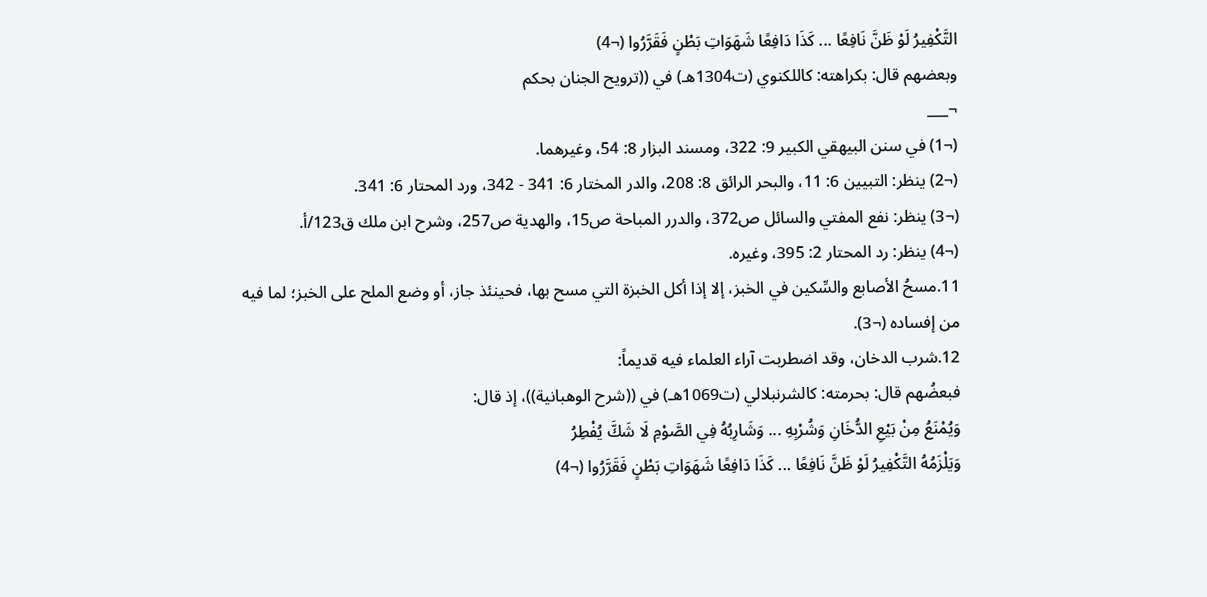التَّكْفِيرُ لَوْ ظَنَّ نَافِعًا ... كَذَا دَافِعًا شَهَوَاتِ بَطْنٍ فَقَرَّرُوا (¬4)
وبعضهم قال: بكراهته: كاللكنوي (ت1304هـ) في ((ترويح الجنان بحكم
¬___
(¬1) في سنن البيهقي الكبير 9: 322، ومسند البزار 8: 54، وغيرهما.
(¬2) ينظر: التبيين 6: 11، والبحر الرائق 8: 208، والدر المختار 6: 341 - 342، ورد المحتار 6: 341.
(¬3) ينظر: نفع المفتي والسائل ص372، والدرر المباحة ص15، والهدية ص257، وشرح ابن ملك ق123/أ.
(¬4) ينظر: رد المحتار 2: 395، وغيره.
11.مسحُ الأصابع والسِّكين في الخبز، إلا إذا أكل الخبزة التي مسح بها، فحينئذ جاز، أو وضع الملح على الخبز؛ لما فيه من إفساده (¬3).
12.شرب الدخان، وقد اضطربت آراء العلماء فيه قديماً:
فبعضُهم قال: بحرمته: كالشرنبلالي (ت1069هـ) في ((شرح الوهبانية))، إذ قال:
وَيُمْنَعُ مِنْ بَيْعِ الدُّخَانِ وَشُرْبِهِ ... وَشَارِبُهُ فِي الصَّوْمِ لَا شَكَّ يُفْطِرُ
وَيَلْزَمُهُ التَّكْفِيرُ لَوْ ظَنَّ نَافِعًا ... كَذَا دَافِعًا شَهَوَاتِ بَطْنٍ فَقَرَّرُوا (¬4)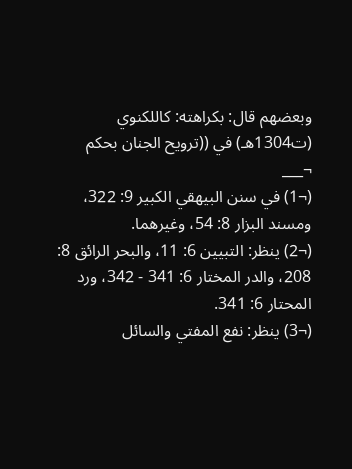وبعضهم قال: بكراهته: كاللكنوي (ت1304هـ) في ((ترويح الجنان بحكم
¬___
(¬1) في سنن البيهقي الكبير 9: 322، ومسند البزار 8: 54، وغيرهما.
(¬2) ينظر: التبيين 6: 11، والبحر الرائق 8: 208، والدر المختار 6: 341 - 342، ورد المحتار 6: 341.
(¬3) ينظر: نفع المفتي والسائل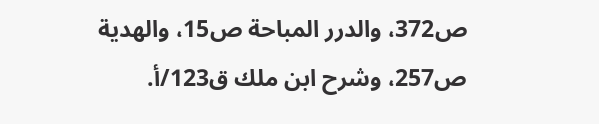ص372، والدرر المباحة ص15، والهدية ص257، وشرح ابن ملك ق123/أ.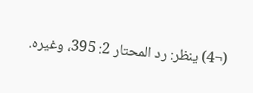(¬4) ينظر: رد المحتار 2: 395، وغيره.